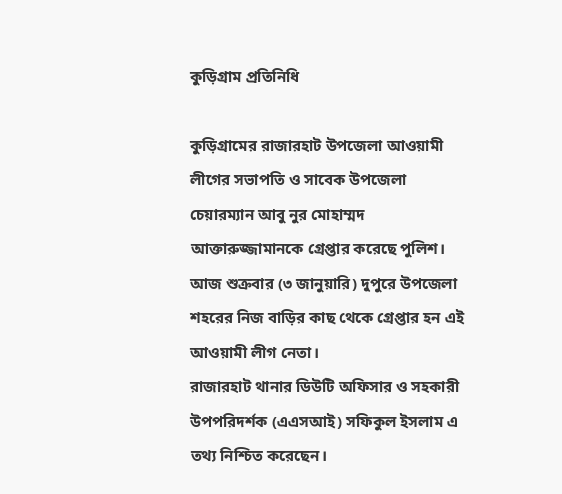কুড়িগ্রাম প্রতিনিধি

কুড়িগ্রামের রাজারহাট উপজেলা আওয়ামী লীগের সভাপতি ও সাবেক উপজেলা চেয়ারম্যান আবু নুর মোহাম্মদ আক্তারুজ্জামানকে গ্রেপ্তার করেছে পুলিশ। আজ শুক্রবার (৩ জানুয়ারি) দুপুরে উপজেলা শহরের নিজ বাড়ির কাছ থেকে গ্রেপ্তার হন এই আওয়ামী লীগ নেতা।
রাজারহাট থানার ডিউটি অফিসার ও সহকারী উপপরিদর্শক (এএসআই) সফিকুল ইসলাম এ তথ্য নিশ্চিত করেছেন।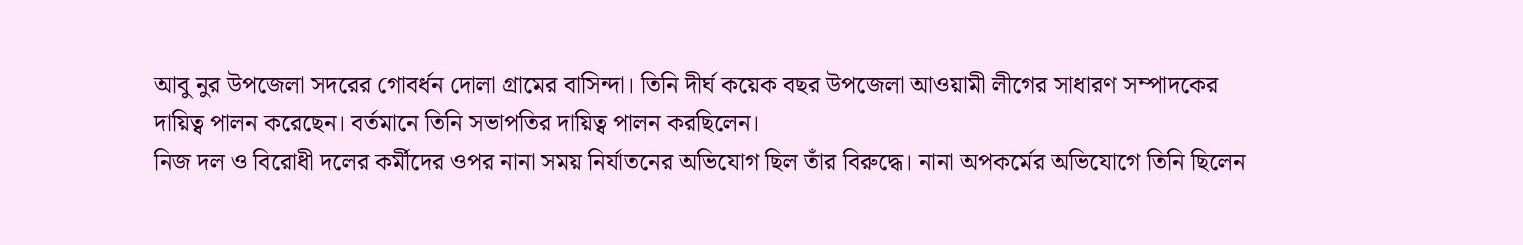আবু নুর উপজেলা সদরের গোবর্ধন দোলা গ্রামের বাসিন্দা। তিনি দীর্ঘ কয়েক বছর উপজেলা আওয়ামী লীগের সাধারণ সম্পাদকের দায়িত্ব পালন করেছেন। বর্তমানে তিনি সভাপতির দায়িত্ব পালন করছিলেন।
নিজ দল ও বিরোধী দলের কর্মীদের ওপর নানা সময় নির্যাতনের অভিযোগ ছিল তাঁর বিরুদ্ধে। নানা অপকর্মের অভিযোগে তিনি ছিলেন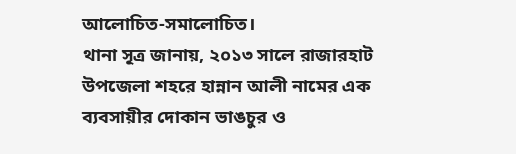আলোচিত-সমালোচিত।
থানা সূত্র জানায়, ২০১৩ সালে রাজারহাট উপজেলা শহরে হান্নান আলী নামের এক ব্যবসায়ীর দোকান ভাঙচুর ও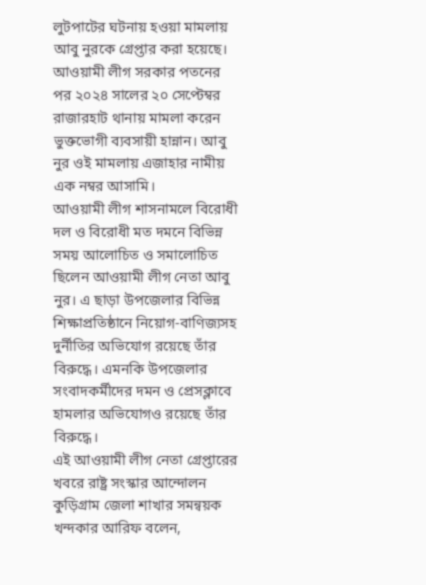লুটপাটের ঘটনায় হওয়া মামলায় আবু নুরকে গ্রেপ্তার করা হয়েছে। আওয়ামী লীগ সরকার পতনের পর ২০২৪ সালের ২০ সেপ্টেম্বর রাজারহাট থানায় মামলা করেন ভুক্তভোগী ব্যবসায়ী হান্নান। আবু নুর ওই মামলায় এজাহার নামীয় এক নম্বর আসামি।
আওয়ামী লীগ শাসনামলে বিরোধী দল ও বিরোধী মত দমনে বিভিন্ন সময় আলোচিত ও সমালোচিত ছিলেন আওয়ামী লীগ নেতা আবু নুর। এ ছাড়া উপজেলার বিভিন্ন শিক্ষাপ্রতিষ্ঠানে নিয়োগ-বাণিজ্যসহ দুর্নীতির অভিযোগ রয়েছে তাঁর বিরুদ্ধে। এমনকি উপজেলার সংবাদকর্মীদের দমন ও প্রেসক্লাবে হামলার অভিযোগও রয়েছে তাঁর বিরুদ্ধে।
এই আওয়ামী লীগ নেতা গ্রেপ্তারের খবরে রাষ্ট্র সংস্কার আন্দোলন কুড়িগ্রাম জেলা শাখার সমন্বয়ক খন্দকার আরিফ বলেন,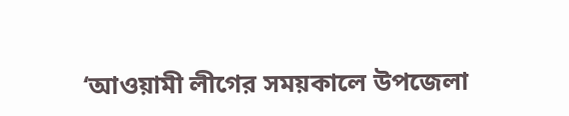‘আওয়ামী লীগের সময়কালে উপজেলা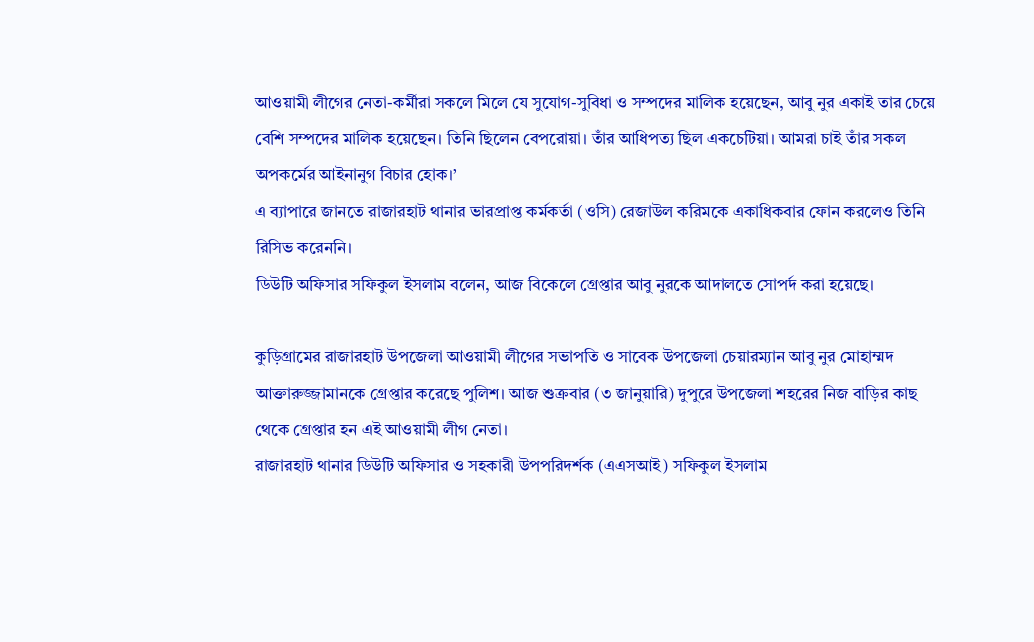আওয়ামী লীগের নেতা-কর্মীরা সকলে মিলে যে সুযোগ-সুবিধা ও সম্পদের মালিক হয়েছেন, আবু নুর একাই তার চেয়ে বেশি সম্পদের মালিক হয়েছেন। তিনি ছিলেন বেপরোয়া। তাঁর আধিপত্য ছিল একচেটিয়া। আমরা চাই তাঁর সকল অপকর্মের আইনানুগ বিচার হোক।’
এ ব্যাপারে জানতে রাজারহাট থানার ভারপ্রাপ্ত কর্মকর্তা (ওসি) রেজাউল করিমকে একাধিকবার ফোন করলেও তিনি রিসিভ করেননি।
ডিউটি অফিসার সফিকুল ইসলাম বলেন, আজ বিকেলে গ্রেপ্তার আবু নুরকে আদালতে সোপর্দ করা হয়েছে।

কুড়িগ্রামের রাজারহাট উপজেলা আওয়ামী লীগের সভাপতি ও সাবেক উপজেলা চেয়ারম্যান আবু নুর মোহাম্মদ আক্তারুজ্জামানকে গ্রেপ্তার করেছে পুলিশ। আজ শুক্রবার (৩ জানুয়ারি) দুপুরে উপজেলা শহরের নিজ বাড়ির কাছ থেকে গ্রেপ্তার হন এই আওয়ামী লীগ নেতা।
রাজারহাট থানার ডিউটি অফিসার ও সহকারী উপপরিদর্শক (এএসআই) সফিকুল ইসলাম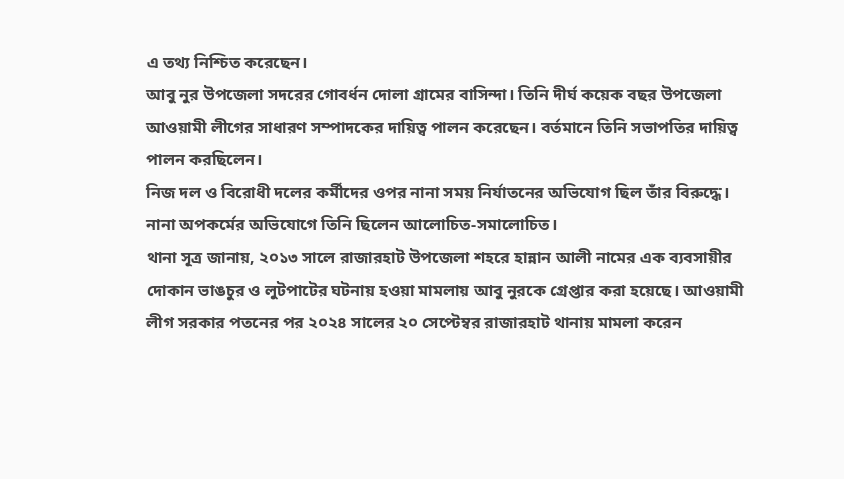এ তথ্য নিশ্চিত করেছেন।
আবু নুর উপজেলা সদরের গোবর্ধন দোলা গ্রামের বাসিন্দা। তিনি দীর্ঘ কয়েক বছর উপজেলা আওয়ামী লীগের সাধারণ সম্পাদকের দায়িত্ব পালন করেছেন। বর্তমানে তিনি সভাপতির দায়িত্ব পালন করছিলেন।
নিজ দল ও বিরোধী দলের কর্মীদের ওপর নানা সময় নির্যাতনের অভিযোগ ছিল তাঁর বিরুদ্ধে। নানা অপকর্মের অভিযোগে তিনি ছিলেন আলোচিত-সমালোচিত।
থানা সূত্র জানায়, ২০১৩ সালে রাজারহাট উপজেলা শহরে হান্নান আলী নামের এক ব্যবসায়ীর দোকান ভাঙচুর ও লুটপাটের ঘটনায় হওয়া মামলায় আবু নুরকে গ্রেপ্তার করা হয়েছে। আওয়ামী লীগ সরকার পতনের পর ২০২৪ সালের ২০ সেপ্টেম্বর রাজারহাট থানায় মামলা করেন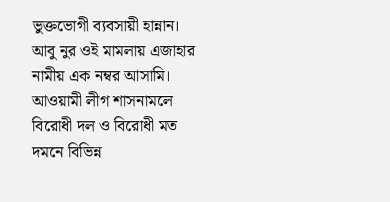ভুক্তভোগী ব্যবসায়ী হান্নান। আবু নুর ওই মামলায় এজাহার নামীয় এক নম্বর আসামি।
আওয়ামী লীগ শাসনামলে বিরোধী দল ও বিরোধী মত দমনে বিভিন্ন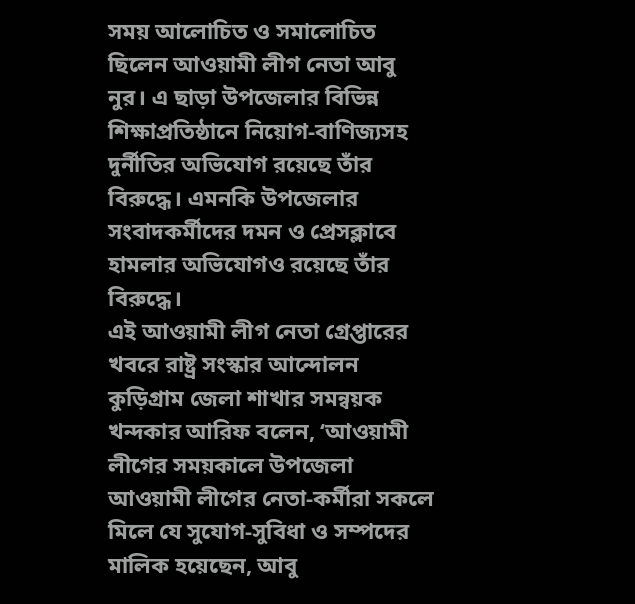সময় আলোচিত ও সমালোচিত ছিলেন আওয়ামী লীগ নেতা আবু নুর। এ ছাড়া উপজেলার বিভিন্ন শিক্ষাপ্রতিষ্ঠানে নিয়োগ-বাণিজ্যসহ দুর্নীতির অভিযোগ রয়েছে তাঁর বিরুদ্ধে। এমনকি উপজেলার সংবাদকর্মীদের দমন ও প্রেসক্লাবে হামলার অভিযোগও রয়েছে তাঁর বিরুদ্ধে।
এই আওয়ামী লীগ নেতা গ্রেপ্তারের খবরে রাষ্ট্র সংস্কার আন্দোলন কুড়িগ্রাম জেলা শাখার সমন্বয়ক খন্দকার আরিফ বলেন, ‘আওয়ামী লীগের সময়কালে উপজেলা আওয়ামী লীগের নেতা-কর্মীরা সকলে মিলে যে সুযোগ-সুবিধা ও সম্পদের মালিক হয়েছেন, আবু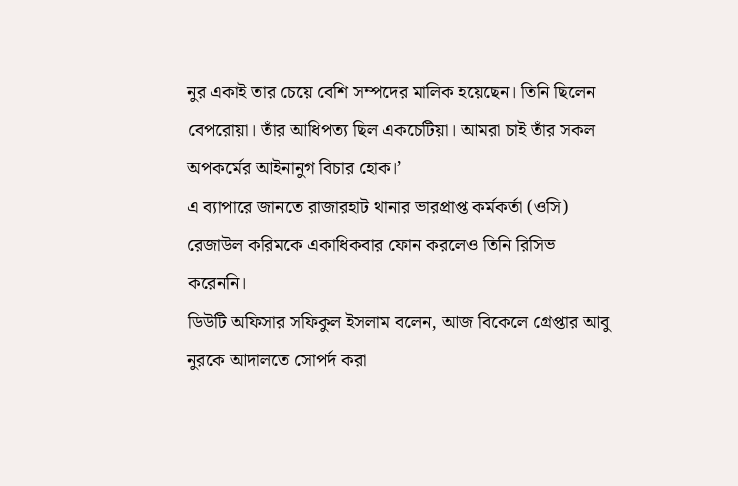নুর একাই তার চেয়ে বেশি সম্পদের মালিক হয়েছেন। তিনি ছিলেন বেপরোয়া। তাঁর আধিপত্য ছিল একচেটিয়া। আমরা চাই তাঁর সকল অপকর্মের আইনানুগ বিচার হোক।’
এ ব্যাপারে জানতে রাজারহাট থানার ভারপ্রাপ্ত কর্মকর্তা (ওসি) রেজাউল করিমকে একাধিকবার ফোন করলেও তিনি রিসিভ করেননি।
ডিউটি অফিসার সফিকুল ইসলাম বলেন, আজ বিকেলে গ্রেপ্তার আবু নুরকে আদালতে সোপর্দ করা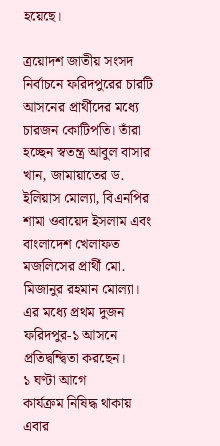হয়েছে।

ত্রয়োদশ জাতীয় সংসদ নির্বাচনে ফরিদপুরের চারটি আসনের প্রার্থীদের মধ্যে চারজন কোটিপতি। তাঁরা হচ্ছেন স্বতন্ত্র আবুল বাসার খান, জামায়াতের ড. ইলিয়াস মোল্যা, বিএনপির শামা ওবায়েদ ইসলাম এবং বাংলাদেশ খেলাফত মজলিসের প্রার্থী মো. মিজানুর রহমান মোল্যা। এর মধ্যে প্রথম দুজন ফরিদপুর-১ আসনে প্রতিদ্বন্দ্বিতা করছেন।
১ ঘণ্টা আগে
কার্যক্রম নিষিদ্ধ থাকায় এবার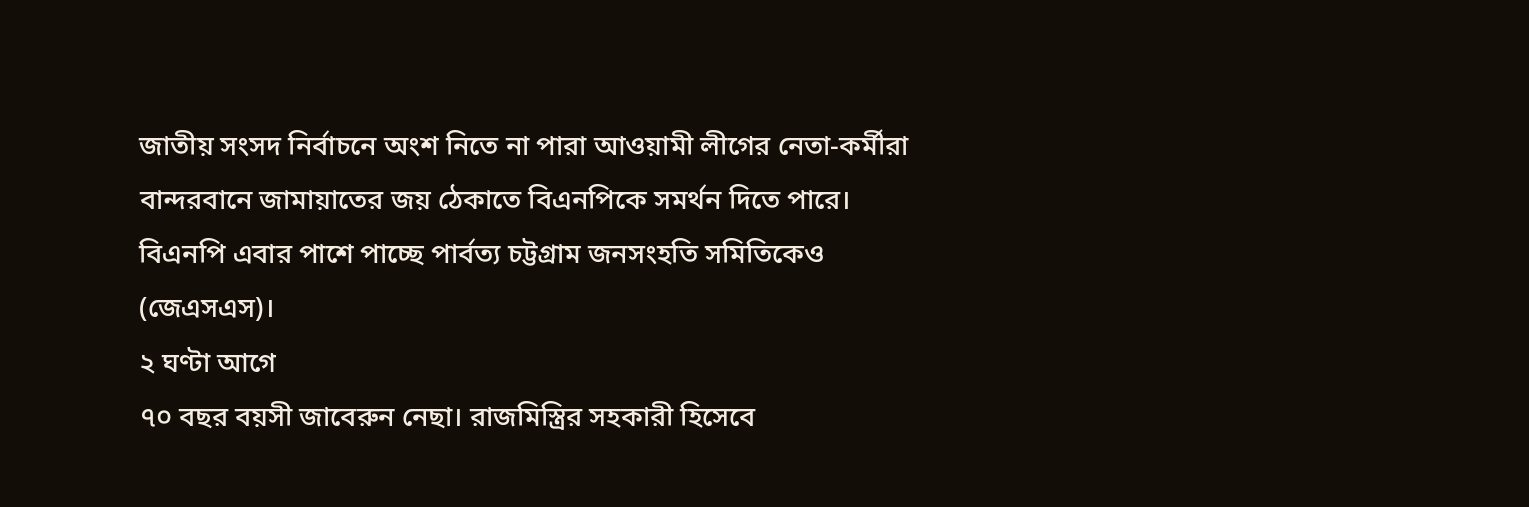জাতীয় সংসদ নির্বাচনে অংশ নিতে না পারা আওয়ামী লীগের নেতা-কর্মীরা বান্দরবানে জামায়াতের জয় ঠেকাতে বিএনপিকে সমর্থন দিতে পারে। বিএনপি এবার পাশে পাচ্ছে পার্বত্য চট্টগ্রাম জনসংহতি সমিতিকেও (জেএসএস)।
২ ঘণ্টা আগে
৭০ বছর বয়সী জাবেরুন নেছা। রাজমিস্ত্রির সহকারী হিসেবে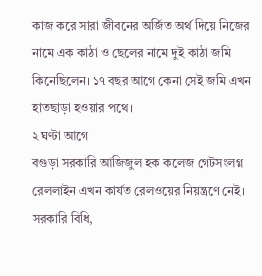কাজ করে সারা জীবনের অর্জিত অর্থ দিয়ে নিজের নামে এক কাঠা ও ছেলের নামে দুই কাঠা জমি কিনেছিলেন। ১৭ বছর আগে কেনা সেই জমি এখন হাতছাড়া হওয়ার পথে।
২ ঘণ্টা আগে
বগুড়া সরকারি আজিজুল হক কলেজ গেটসংলগ্ন রেললাইন এখন কার্যত রেলওয়ের নিয়ন্ত্রণে নেই। সরকারি বিধি,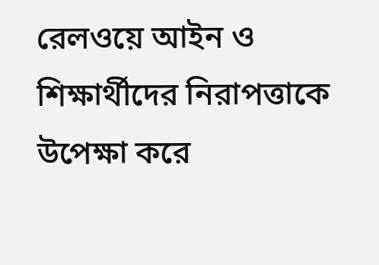রেলওয়ে আইন ও শিক্ষার্থীদের নিরাপত্তাকে উপেক্ষা করে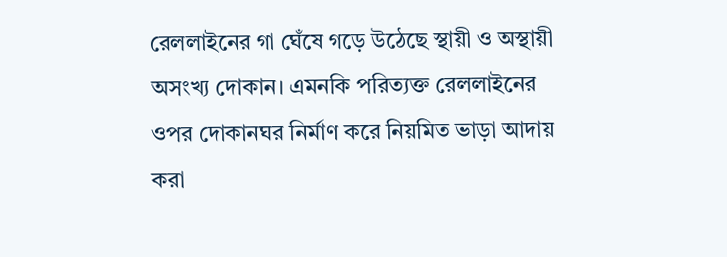রেললাইনের গা ঘেঁষে গড়ে উঠেছে স্থায়ী ও অস্থায়ী অসংখ্য দোকান। এমনকি পরিত্যক্ত রেললাইনের ওপর দোকানঘর নির্মাণ করে নিয়মিত ভাড়া আদায় করা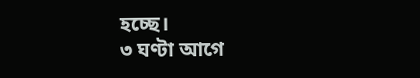হচ্ছে।
৩ ঘণ্টা আগে